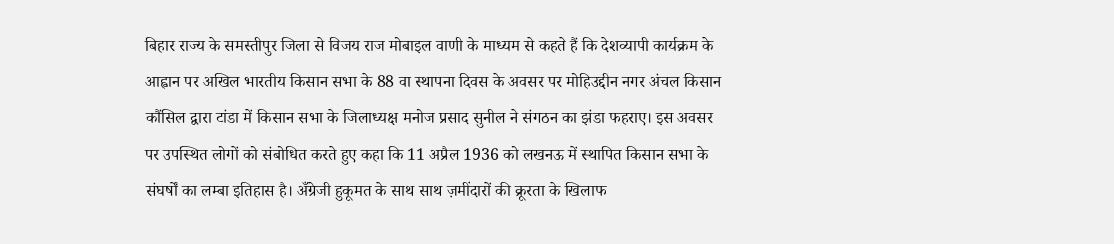बिहार राज्य के समस्तीपुर जिला से विजय राज मोबाइल वाणी के माध्यम से कहते हैं कि देशव्यापी कार्यक्रम के आह्वान पर अखिल भारतीय किसान सभा के 88 वा स्थापना दिवस के अवसर पर मोहिउद्दीन नगर अंचल किसान कौंसिल द्वारा टांडा में किसान सभा के जिलाध्यक्ष मनोज प्रसाद सुनील ने संगठन का झंडा फहराए। इस अवसर पर उपस्थित लोगों को संबोधित करते हुए कहा कि 11 अप्रैल 1936 को लखनऊ में स्थापित किसान सभा के संघर्षों का लम्बा इतिहास है। अँग्रेजी हुकूमत के साथ साथ ज़मींदारों की क्रूरता के खिलाफ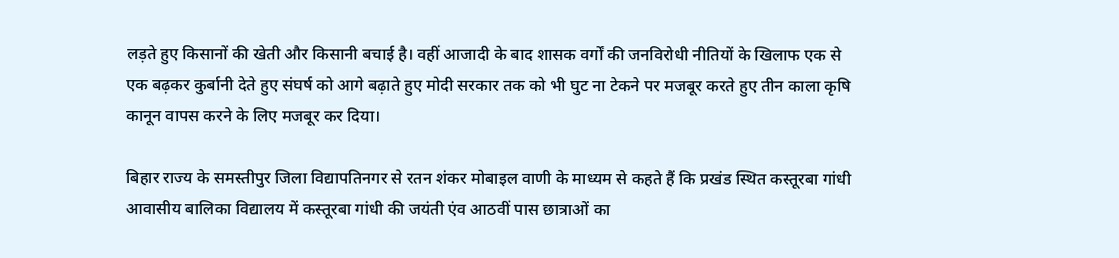लड़ते हुए किसानों की खेती और किसानी बचाई है। वहीं आजादी के बाद शासक वर्गों की जनविरोधी नीतियों के खिलाफ एक से एक बढ़कर कुर्बानी देते हुए संघर्ष को आगे बढ़ाते हुए मोदी सरकार तक को भी घुट ना टेकने पर मजबूर करते हुए तीन काला कृषि कानून वापस करने के लिए मजबूर कर दिया।

बिहार राज्य के समस्तीपुर जिला विद्यापतिनगर से रतन शंकर मोबाइल वाणी के माध्यम से कहते हैं कि प्रखंड स्थित कस्तूरबा गांधी आवासीय बालिका विद्यालय में कस्तूरबा गांधी की जयंती एंव आठवीं पास छात्राओं का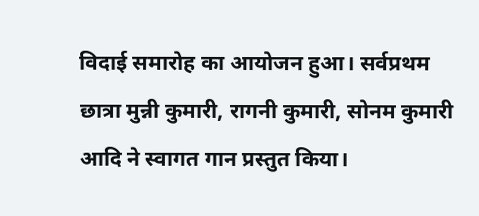विदाई समारोह का आयोजन हुआ। सर्वप्रथम छात्रा मुन्नी कुमारी, रागनी कुमारी, सोनम कुमारी आदि ने स्वागत गान प्रस्तुत किया।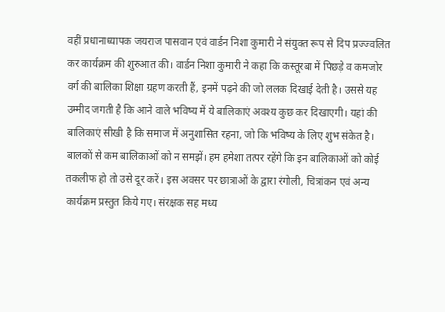वहीं प्रधानाध्यापक जयराज पासवान एवं वार्डन निशा कुमारी ने संयुक्त रूप से दिप प्रज्ज्वलित कर कार्यक्रम की शुरुआत की। वार्डन निशा कुमारी ने कहा कि कस्तूरबा में पिछड़े व कमजोर वर्ग की बालिका शिक्षा ग्रहण करती हैं, इनमें पढ़ने की जो ललक दिखाई देती है। उससे यह उम्मीद जगती है कि आने वाले भविष्य में ये बालिकाएं अवश्य कुछ कर दिखाएगी। यहां की बालिकाएं सीखी है कि समाज में अनुशासित रहना, जो कि भविष्य के लिए शुभ संकेत है। बालकों से कम बालिकाओं को न समझें। हम हमेशा तत्पर रहेंगे कि इन बालिकाओं को कोई तकलीफ हो तो उसे दूर करें। इस अवसर पर छात्राओं के द्वारा रंगोली, चित्रांकन एवं अन्य कार्यक्रम प्रस्तुत किये गए। संरक्षक सह मध्य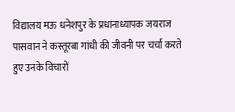विद्यालय मऊ धनेशपुर के प्रधानाध्यापक जयराज पासवान ने कस्तूरबा गांधी की जीवनी पर चर्चा करते हुए उनके विचारों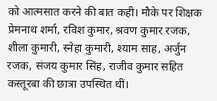को आत्मसात करने की बात कही। मौके पर शिक्षक प्रेमनाथ शर्मा, रविश कुमार, श्रवण कुमार रजक, शीला कुमारी, स्नेहा कुमारी, श्याम साह, अर्जुन रजक, संजय कुमार सिंह, राजीव कुमार सहित कस्तूरबा की छात्रा उपस्थित थीं।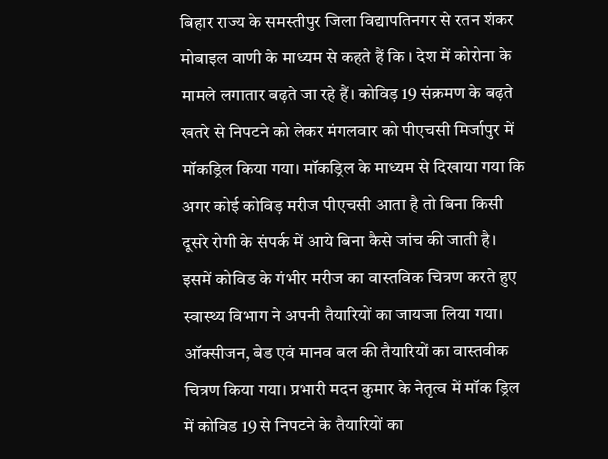बिहार राज्य के समस्तीपुर जिला विद्यापतिनगर से रतन शंकर मोबाइल वाणी के माध्यम से कहते हैं कि । देश में कोरोना के मामले लगातार बढ़ते जा रहे हैं। कोविड़ 19 संक्रमण के बढ़ते खतरे से निपटने को लेकर मंगलवार को पीएचसी मिर्जापुर में मॉकड्रिल किया गया। मॉकड्रिल के माध्यम से दिखाया गया कि अगर कोई कोविड़ मरीज पीएचसी आता है तो बिना किसी दूसरे रोगी के संपर्क में आये बिना कैसे जांच की जाती है। इसमें कोविड के गंभीर मरीज का वास्तविक चित्रण करते हुए स्वास्थ्य विभाग ने अपनी तैयारियों का जायजा लिया गया। ऑक्सीजन, बेड एवं मानव बल की तैयारियों का वास्तवीक चित्रण किया गया। प्रभारी मदन कुमार के नेतृत्व में मॉक ड्रिल में कोविड 19 से निपटने के तैयारियों का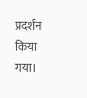प्रदर्शन किया गया।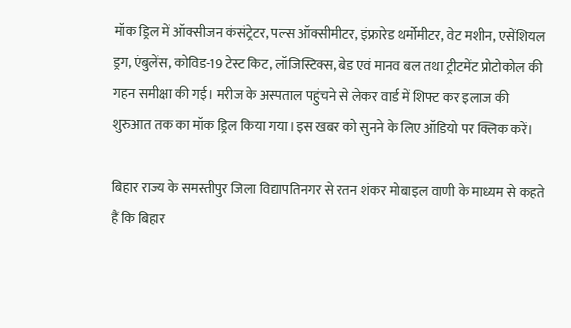मॉक ड्रिल में ऑक्सीजन कंसंट्रेटर, पल्स ऑक्सीमीटर, इंफ्रारेड थर्मोमीटर, वेट मशीन, एसेंशियल ड्रग, एंबुलेंस, कोविड-19 टेस्ट किट, लॉजिस्टिक्स, बेड एवं मानव बल तथा ट्रीटमेंट प्रोटोकोल की गहन समीक्षा की गई। मरीज के अस्पताल पहुंचने से लेकर वार्ड में शिफ्ट कर इलाज की शुरुआत तक का मॉक ड्रिल किया गया।इस खबर को सुनने के लिए ऑडियो पर क्लिक करें।

बिहार राज्य के समस्तीपुर जिला विद्यापतिनगर से रतन शंकर मोबाइल वाणी के माध्यम से कहते हैं कि बिहार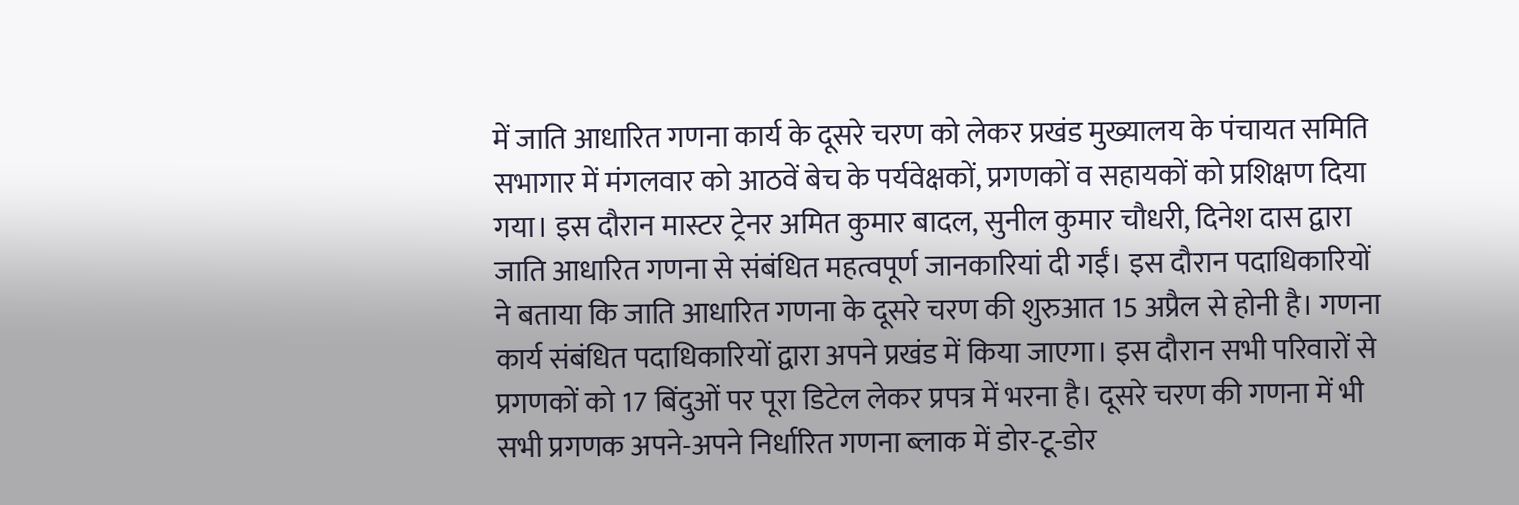में जाति आधारित गणना कार्य के दूसरे चरण को लेकर प्रखंड मुख्यालय के पंचायत समिति सभागार में मंगलवार को आठवें बेच के पर्यवेक्षकों, प्रगणकों व सहायकों को प्रशिक्षण दिया गया। इस दौरान मास्टर ट्रेनर अमित कुमार बादल, सुनील कुमार चौधरी, दिनेश दास द्वारा जाति आधारित गणना से संबंधित महत्वपूर्ण जानकारियां दी गईं। इस दौरान पदाधिकारियों ने बताया कि जाति आधारित गणना के दूसरे चरण की शुरुआत 15 अप्रैल से होनी है। गणना कार्य संबंधित पदाधिकारियों द्वारा अपने प्रखंड में किया जाएगा। इस दौरान सभी परिवारों से प्रगणकों को 17 बिंदुओं पर पूरा डिटेल लेकर प्रपत्र में भरना है। दूसरे चरण की गणना में भी सभी प्रगणक अपने-अपने निर्धारित गणना ब्लाक में डोर-टू-डोर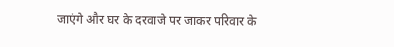जाएंगे और घर के दरवाजे पर जाकर परिवार के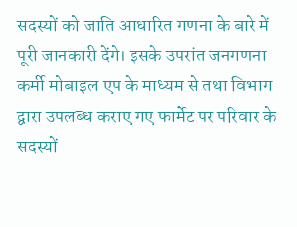सदस्यों को जाति आधारित गणना के बारे में पूरी जानकारी देंगे। इसके उपरांत जनगणना कर्मी मोबाइल एप के माध्यम से तथा विभाग द्वारा उपलब्ध कराए गए फार्मेट पर परिवार के सदस्यों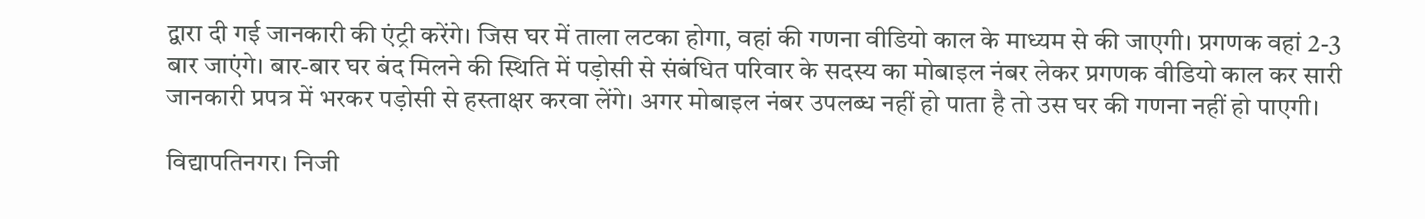द्वारा दी गई जानकारी की एंट्री करेंगे। जिस घर में ताला लटका होगा, वहां की गणना वीडियो काल के माध्यम से की जाएगी। प्रगणक वहां 2-3 बार जाएंगे। बार-बार घर बंद मिलने की स्थिति में पड़ोसी से संबंधित परिवार के सदस्य का मोबाइल नंबर लेकर प्रगणक वीडियो काल कर सारी जानकारी प्रपत्र में भरकर पड़ोसी से हस्ताक्षर करवा लेंगे। अगर मोबाइल नंबर उपलब्ध नहीं हो पाता है तो उस घर की गणना नहीं हो पाएगी।

विद्यापतिनगर। निजी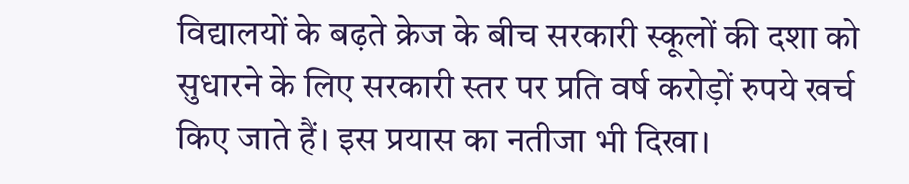विद्यालयों के बढ़ते क्रेज के बीच सरकारी स्कूलों की दशा को सुधारने के लिए सरकारी स्तर पर प्रति वर्ष करोड़ों रुपये खर्च किए जाते हैं। इस प्रयास का नतीजा भी दिखा।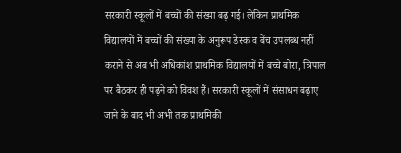सरकारी स्कूलों में बच्चों की संख्या बढ़ गई। लेकिन प्राथमिक विद्यालयों में बच्चों की संख्या के अनुरूप डेस्क व बेंच उपलब्ध नहीं कराने से अब भी अधिकांश प्राथमिक विद्यालयों में बच्चे बोरा, त्रिपाल पर बैठकर ही पढ़ने को विवश हैं। सरकारी स्कूलों में संसाधन बढ़ाए जाने के बाद भी अभी तक प्राथमिकी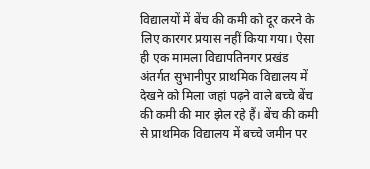विद्यालयों में बेंच की कमी को दूर करने के लिए कारगर प्रयास नहीं किया गया। ऐसा ही एक मामला विद्यापतिनगर प्रखंड अंतर्गत सुभानीपुर प्राथमिक विद्यालय में देखने को मिला जहां पढ़ने वाले बच्चे बेंच की कमी की मार झेल रहे हैं। बेंच की कमी से प्राथमिक विद्यालय में बच्चे जमीन पर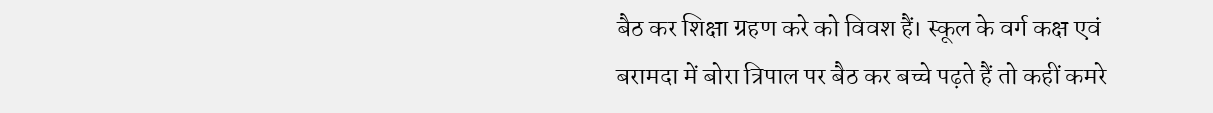बैठ कर शिक्षा ग्रहण करे को विवश हैं। स्कूल के वर्ग कक्ष एवं बरामदा में बोरा त्रिपाल पर बैठ कर बच्चे पढ़ते हैं तो कहीं कमरे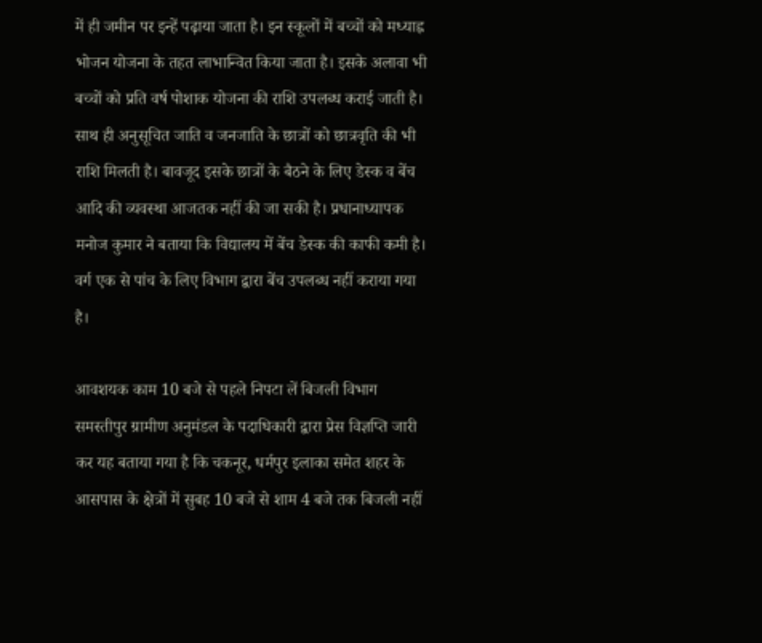में ही जमीन पर इन्हें पढ़ाया जाता है। इन स्कूलों में बच्चों को मध्याह्न भोजन योजना के तहत लाभान्वित किया जाता है। इसके अलावा भी बच्चों को प्रति वर्ष पोशाक योजना की राशि उपलब्ध कराई जाती है। साथ ही अनुसूचित जाति व जनजाति के छात्रों को छात्रवृति की भी राशि मिलती है। बावजूद इसके छात्रों के बैठने के लिए डेस्क व बेंच आदि की व्यवस्था आजतक नहीं की जा सकी है। प्रधानाध्यापक मनोज कुमार ने बताया कि विद्यालय में बेंच डेस्क की काफी कमी है। वर्ग एक से पांच के लिए विभाग द्वारा बेंच उपलब्ध नहीं कराया गया है।

आवशयक काम 10 बजे से पहले निपटा लें बिजली विभाग समस्तीपुर ग्रामीण अनुमंडल के पदाधिकारी द्वारा प्रेस विज्ञप्ति जारी कर यह बताया गया है कि चकनूर, धर्मपुर इलाका समेत शहर के आसपास के क्षेत्रों में सुबह 10 बजे से शाम 4 बजे तक बिजली नहीं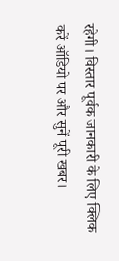रहेगी। विस्तार पूर्वक जानकारी के लिए क्लिक करें ऑडियो पर और सुनें पूरी खबर।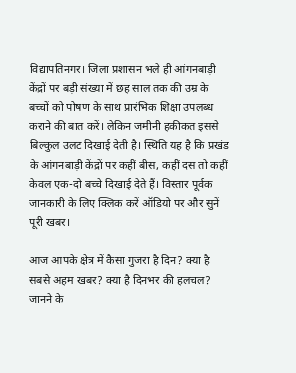विद्यापतिनगर। जिला प्रशासन भले ही आंगनबाड़ी केंद्रों पर बड़ी संख्या में छह साल तक की उम्र के बच्चों को पोषण के साथ प्रारंभिक शिक्षा उपलब्ध कराने की बात करें। लेकिन जमीनी हकीकत इससे बिल्कुल उलट दिखाई देती है। स्थिति यह है कि प्रखंड के आंगनबाड़ी केंद्रों पर कहीं बीस, कहीं दस तो कहीं केवल एक-दो बच्चे दिखाई देते हैं। विस्तार पूर्वक जानकारी के लिए क्लिक करें ऑडियो पर और सुनें पूरी खबर।

आज आपके क्षेत्र में कैसा गुजरा है दिन? क्या है सबसे अहम खबर? क्या है दिनभर की हलचल? जानने के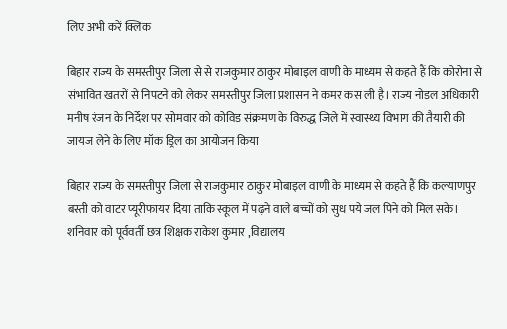लिए अभी करें क्लिक

बिहार राज्य के समस्तीपुर जिला से से राजकुमार ठाकुर मोबाइल वाणी के माध्यम से कहते हैं कि कोरोना से संभावित खतरों से निपटने को लेकर समस्तीपुर जिला प्रशासन ने कमर कस ली है। राज्य नोडल अधिकारी मनीष रंजन के निर्देश पर सोमवार को कोविड संक्रमण के विरुद्ध जिले में स्वास्थ्य विभाग की तैयारी की जायज लेने के लिए मॉक ड्रिल का आयोजन किया

बिहार राज्य के समस्तीपुर जिला से राजकुमार ठाकुर मोबाइल वाणी के माध्यम से कहते हैं कि कल्याणपुर बस्ती को वाटर प्यूरीफायर दिया ताकि स्कूल में पढ़ने वाले बच्चों को सुध पये जल पिने को मिल सके। शनिवार को पूर्ववर्ती छत्र शिक्षक राकेश कुमार ,विद्यालय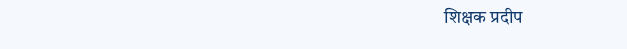शिक्षक प्रदीप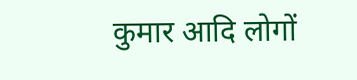कुमार आदि लोगों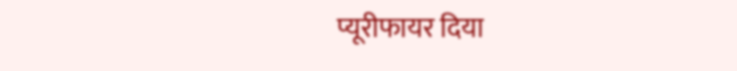प्यूरीफायर दिया